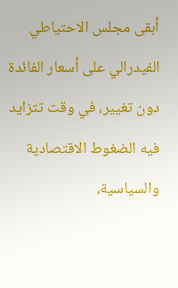أبقى مجلس الاحتياطي الفيدرالي على أسعار الفائدة دون تغيير، في وقت تتزايد فيه الضغوط الاقتصادية والسياسية،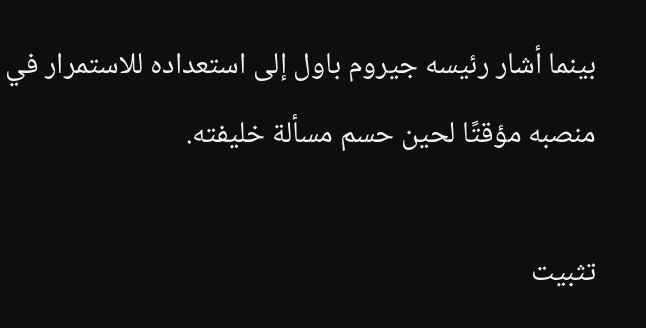بينما أشار رئيسه جيروم باول إلى استعداده للاستمرار في منصبه مؤقتًا لحين حسم مسألة خليفته.

تثبيت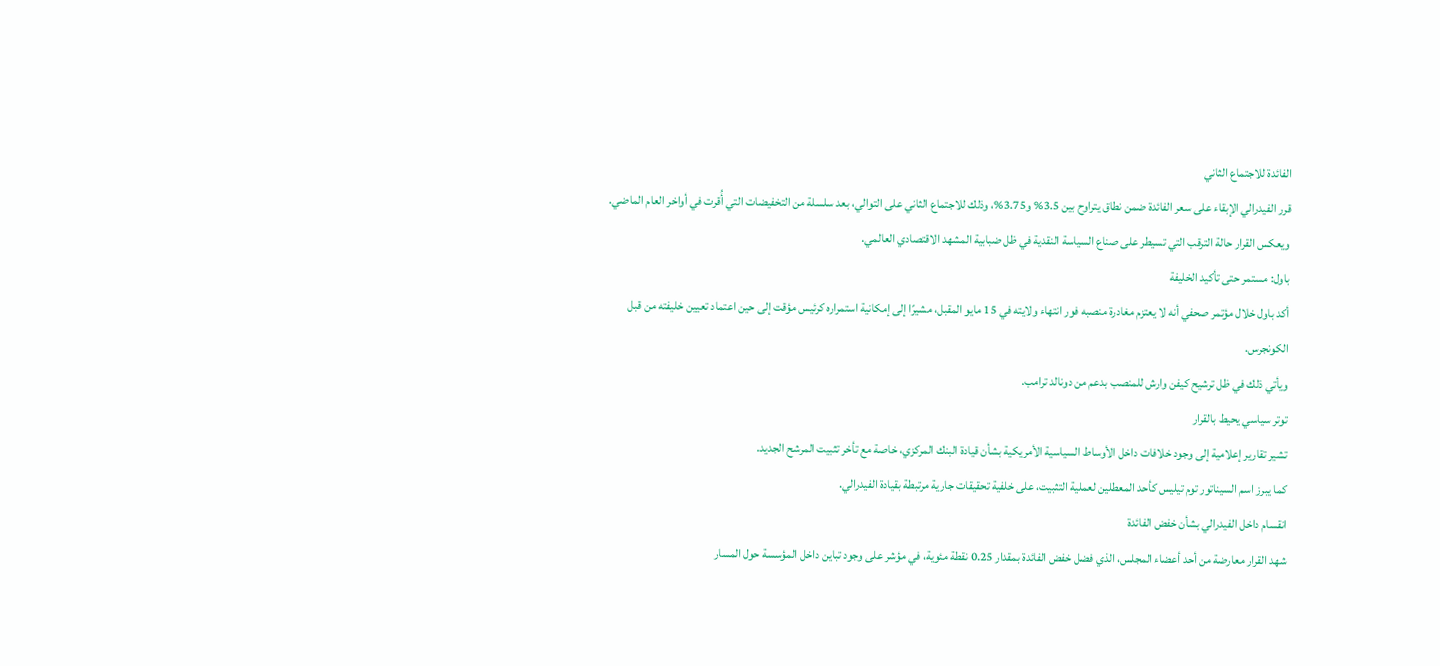الفائدة للاجتماع الثاني
قرر الفيدرالي الإبقاء على سعر الفائدة ضمن نطاق يتراوح بين 3.5% و3.75%، وذلك للاجتماع الثاني على التوالي، بعد سلسلة من التخفيضات التي أُقرت في أواخر العام الماضي.
ويعكس القرار حالة الترقب التي تسيطر على صناع السياسة النقدية في ظل ضبابية المشهد الاقتصادي العالمي.
باول: مستمر حتى تأكيد الخليفة
أكد باول خلال مؤتمر صحفي أنه لا يعتزم مغادرة منصبه فور انتهاء ولايته في 15 مايو المقبل، مشيرًا إلى إمكانية استمراره كرئيس مؤقت إلى حين اعتماد تعيين خليفته من قبل الكونجرس.
ويأتي ذلك في ظل ترشيح كيفن وارش للمنصب بدعم من دونالد ترامب.
توتر سياسي يحيط بالقرار
تشير تقارير إعلامية إلى وجود خلافات داخل الأوساط السياسية الأمريكية بشأن قيادة البنك المركزي، خاصة مع تأخر تثبيت المرشح الجديد.
كما يبرز اسم السيناتور توم تيليس كأحد المعطلين لعملية التثبيت، على خلفية تحقيقات جارية مرتبطة بقيادة الفيدرالي.
انقسام داخل الفيدرالي بشأن خفض الفائدة
شهد القرار معارضة من أحد أعضاء المجلس، الذي فضل خفض الفائدة بمقدار 0.25 نقطة مئوية، في مؤشر على وجود تباين داخل المؤسسة حول المسار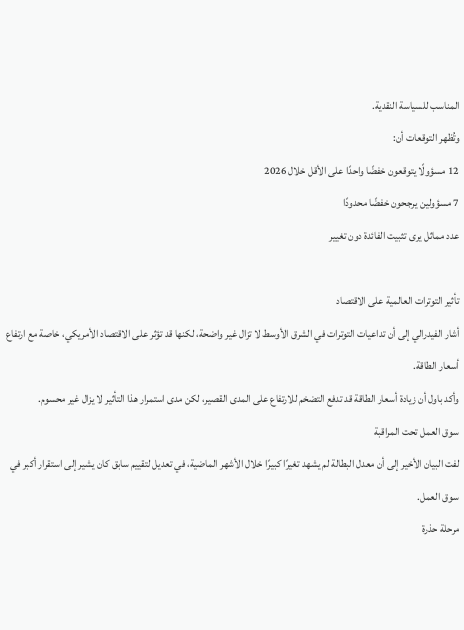المناسب للسياسة النقدية.
وتُظهر التوقعات أن:
12 مسؤولًا يتوقعون خفضًا واحدًا على الأقل خلال 2026
7 مسؤولين يرجحون خفضًا محدودًا
عدد مماثل يرى تثبيت الفائدة دون تغيير

تأثير التوترات العالمية على الاقتصاد
أشار الفيدرالي إلى أن تداعيات التوترات في الشرق الأوسط لا تزال غير واضحة، لكنها قد تؤثر على الاقتصاد الأمريكي، خاصة مع ارتفاع أسعار الطاقة.
وأكد باول أن زيادة أسعار الطاقة قد تدفع التضخم للارتفاع على المدى القصير، لكن مدى استمرار هذا التأثير لا يزال غير محسوم.
سوق العمل تحت المراقبة
لفت البيان الأخير إلى أن معدل البطالة لم يشهد تغيرًا كبيرًا خلال الأشهر الماضية، في تعديل لتقييم سابق كان يشير إلى استقرار أكبر في سوق العمل.
مرحلة حذرة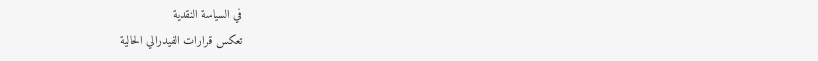في السياسة النقدية
تعكس قرارات الفيدرالي الحالية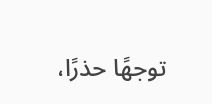توجهًا حذرًا،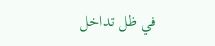في ظل تداخل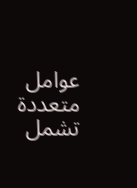عوامل متعددة تشمل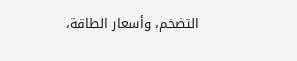التضخم، وأسعار الطاقة،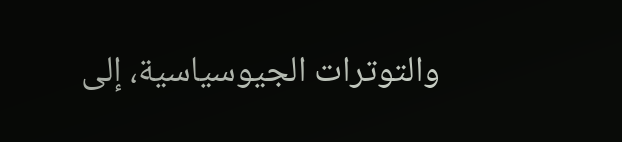والتوترات الجيوسياسية، إلى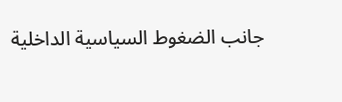جانب الضغوط السياسية الداخلية